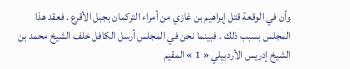وأن في الوقعة قتل إبراهيم بن غازي من أمراء التركمان بجبل الأقرع . فعقد هذا المجلس بسبب ذلك . فبينما نحن في المجلس أرسل الكافل خلف الشيخ محمد بن الشيخ إدريس الأردبيلي « 1 » المقيم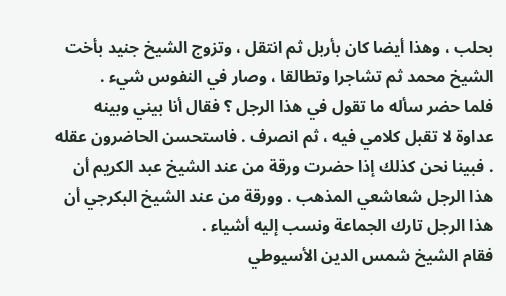بحلب ، وهذا أيضا كان بأربل ثم انتقل ، وتزوج الشيخ جنيد بأخت الشيخ محمد ثم تشاجرا وتطالقا ، وصار في النفوس شيء .
فلما حضر سأله ما تقول في هذا الرجل ؟ فقال أنا بيني وبينه عداوة لا تقبل كلامي فيه ، ثم انصرف . فاستحسن الحاضرون عقله . فبينا نحن كذلك إذا حضرت ورقة من عند الشيخ عبد الكريم أن هذا الرجل شعاشعي المذهب . وورقة من عند الشيخ البكرجي أن هذا الرجل تارك الجماعة ونسب إليه أشياء .
فقام الشيخ شمس الدين الأسيوطي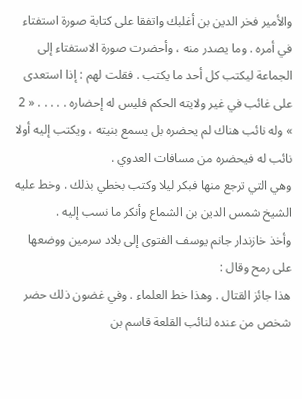والأمير فخر الدين بن أغلبك واتفقا على كتابة صورة استفتاء في أمره . وما يصدر منه ، وأحضرت صورة الاستفتاء إلى الجماعة ليكتب كل أحد ما يكتب . فقلت لهم : إذا استعدى على غائب في غير ولايته الحكم فليس له إحضاره . . . . . « 2 » وله نائب هناك لم يحضره بل يسمع بنيته ، ويكتب إليه أولا نائب له فيحضره من مسافات العدوي .
وهي التي ترجع منها فبكر ليلا وكتب بخطي بذلك . وخط عليه الشيخ شمس الدين بن الشماع وأنكر ما نسب إليه .
وأخذ خازندار جانم يوسف الفتوى إلى بلاد سرمين ووضعها على رمح وقال :
هذا جائز القتال . وهذا خط العلماء . وفي غضون ذلك حضر شخص من عنده لنائب القلعة قاسم بن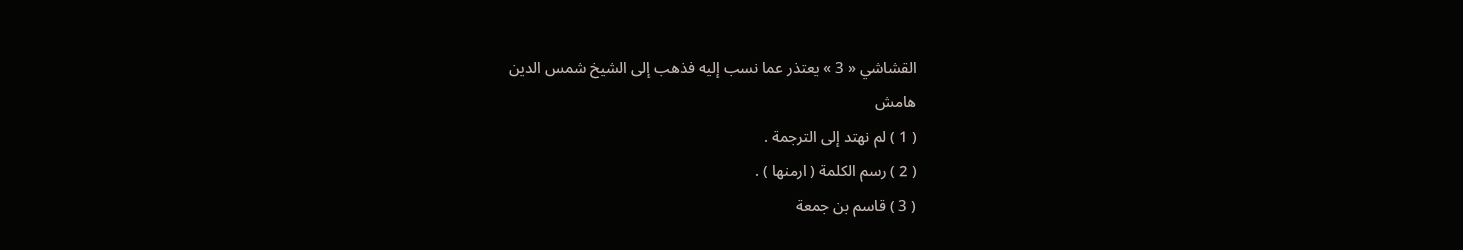القشاشي « 3 » يعتذر عما نسب إليه فذهب إلى الشيخ شمس الدين
هامش
( 1 ) لم نهتد إلى الترجمة .
( 2 ) رسم الكلمة ( ارمنها ) .
( 3 ) قاسم بن جمعة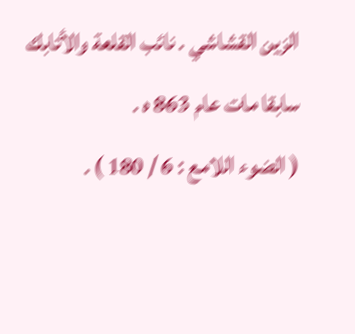الزين القشاشي . نائب القلعة والأتابك سابقا مات عام 863 ه .
( الضوء اللامع : 6 / 180 ) .